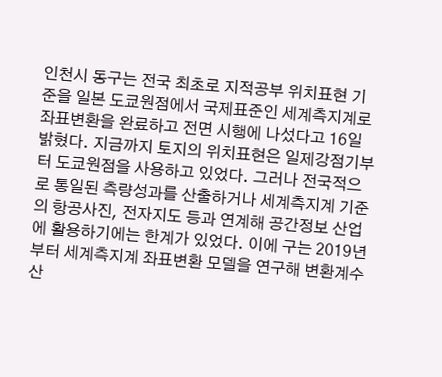인천시 동구는 전국 최초로 지적공부 위치표현 기준을 일본 도쿄원점에서 국제표준인 세계측지계로 좌표변환을 완료하고 전면 시행에 나섰다고 16일 밝혔다. 지금까지 토지의 위치표현은 일제강점기부터 도쿄원점을 사용하고 있었다. 그러나 전국적으로 통일된 측량성과를 산출하거나 세계측지계 기준의 항공사진, 전자지도 등과 연계해 공간정보 산업에 활용하기에는 한계가 있었다. 이에 구는 2019년부터 세계측지계 좌표변환 모델을 연구해 변환계수 산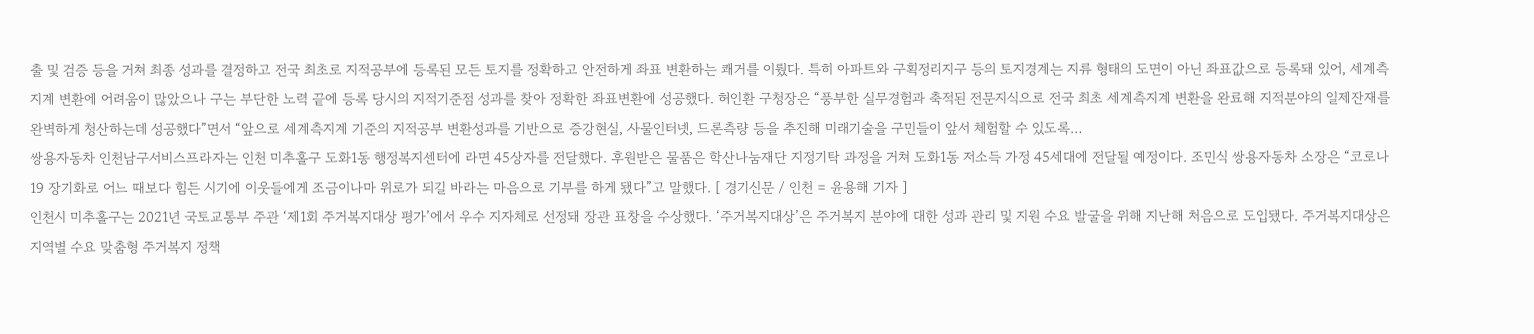출 및 검증 등을 거쳐 최종 성과를 결정하고 전국 최초로 지적공부에 등록된 모든 토지를 정확하고 안전하게 좌표 변환하는 쾌거를 이뤘다. 특히 아파트와 구획정리지구 등의 토지경계는 지류 형태의 도면이 아닌 좌표값으로 등록돼 있어, 세계측지계 변환에 어려움이 많았으나 구는 부단한 노력 끝에 등록 당시의 지적기준점 성과를 찾아 정확한 좌표변환에 성공했다. 허인환 구청장은 “풍부한 실무경험과 축적된 전문지식으로 전국 최초 세계측지계 변환을 완료해 지적분야의 일제잔재를 완벽하게 청산하는데 성공했다”면서 “앞으로 세계측지계 기준의 지적공부 변환성과를 기반으로 증강현실, 사물인터넷, 드론측량 등을 추진해 미래기술을 구민들이 앞서 체험할 수 있도록…
쌍용자동차 인천남구서비스프라자는 인천 미추홀구 도화1동 행정복지센터에 라면 45상자를 전달했다. 후원받은 물품은 학산나눔재단 지정기탁 과정을 거쳐 도화1동 저소득 가정 45세대에 전달될 예정이다. 조민식 쌍용자동차 소장은 “코로나19 장기화로 어느 때보다 힘든 시기에 이웃들에게 조금이나마 위로가 되길 바라는 마음으로 기부를 하게 됐다”고 말했다. [ 경기신문 / 인천 = 윤용해 기자 ]
인천시 미추홀구는 2021년 국토교통부 주관 ‘제1회 주거복지대상 평가’에서 우수 지자체로 선정돼 장관 표창을 수상했다. ‘주거복지대상’은 주거복지 분야에 대한 성과 관리 및 지원 수요 발굴을 위해 지난해 처음으로 도입됐다. 주거복지대상은 지역별 수요 맞춤형 주거복지 정책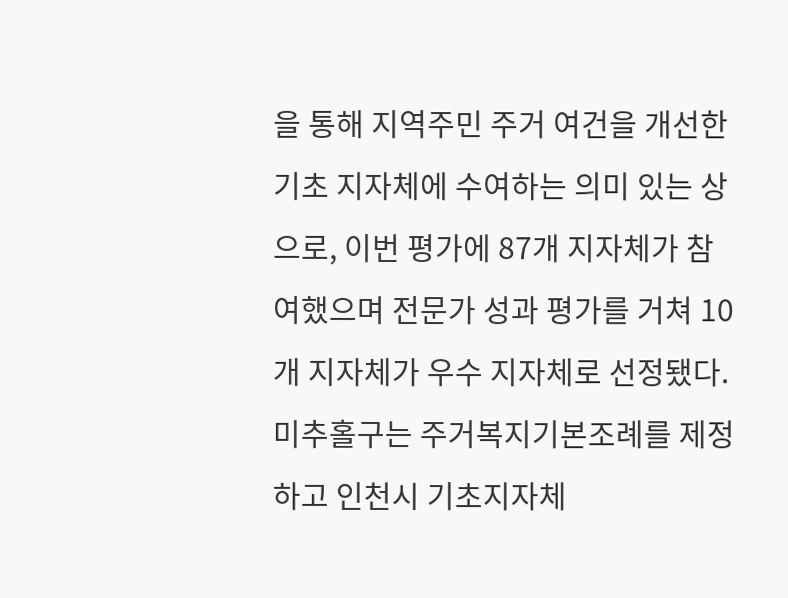을 통해 지역주민 주거 여건을 개선한 기초 지자체에 수여하는 의미 있는 상으로, 이번 평가에 87개 지자체가 참여했으며 전문가 성과 평가를 거쳐 10개 지자체가 우수 지자체로 선정됐다. 미추홀구는 주거복지기본조례를 제정하고 인천시 기초지자체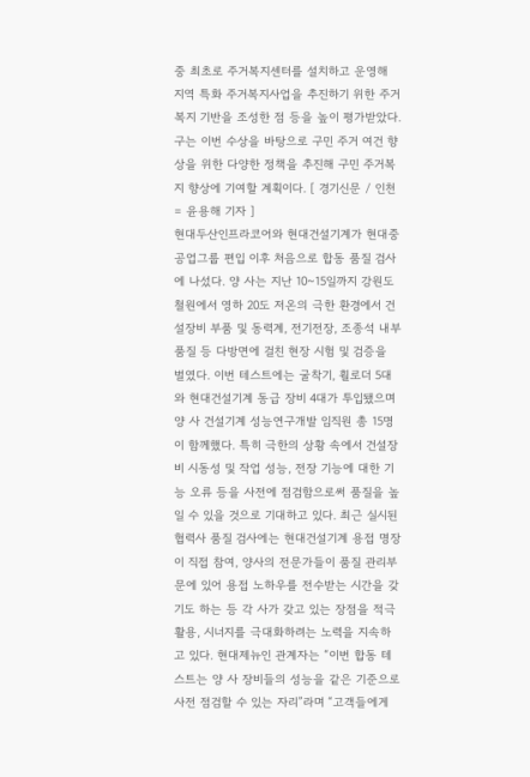중 최초로 주거복지센터를 설치하고 운영해 지역 특화 주거복지사업을 추진하기 위한 주거복지 기반을 조성한 점 등을 높이 평가받았다. 구는 이번 수상을 바탕으로 구민 주거 여건 향상을 위한 다양한 정책을 추진해 구민 주거복지 향상에 기여할 계획이다. [ 경기신문 / 인천 = 윤용해 기자 ]
현대두산인프라코어와 현대건설기계가 현대중공업그룹 편입 이후 처음으로 합동 품질 검사에 나섰다. 양 사는 지난 10~15일까지 강원도 철원에서 영하 20도 저온의 극한 환경에서 건설장비 부품 및 동력계, 전기전장, 조종석 내부 품질 등 다방면에 걸친 현장 시험 및 검증을 벌였다. 이번 테스트에는 굴착기, 휠로더 5대와 현대건설기계 동급 장비 4대가 투입됐으며 양 사 건설기계 성능연구개발 임직원 총 15명이 함께했다. 특히 극한의 상황 속에서 건설장비 시동성 및 작업 성능, 전장 기능에 대한 기능 오류 등을 사전에 점검함으로써 품질을 높일 수 있을 것으로 기대하고 있다. 최근 실시된 협력사 품질 검사에는 현대건설기계 용접 명장이 직접 참여, 양사의 전문가들이 품질 관리부문에 있어 용접 노하우를 전수받는 시간을 갖기도 하는 등 각 사가 갖고 있는 장점을 적극 활용, 시너지를 극대화하려는 노력을 지속하고 있다. 현대제뉴인 관계자는 “이번 합동 테스트는 양 사 장비들의 성능을 같은 기준으로 사전 점검할 수 있는 자리”라며 “고객들에게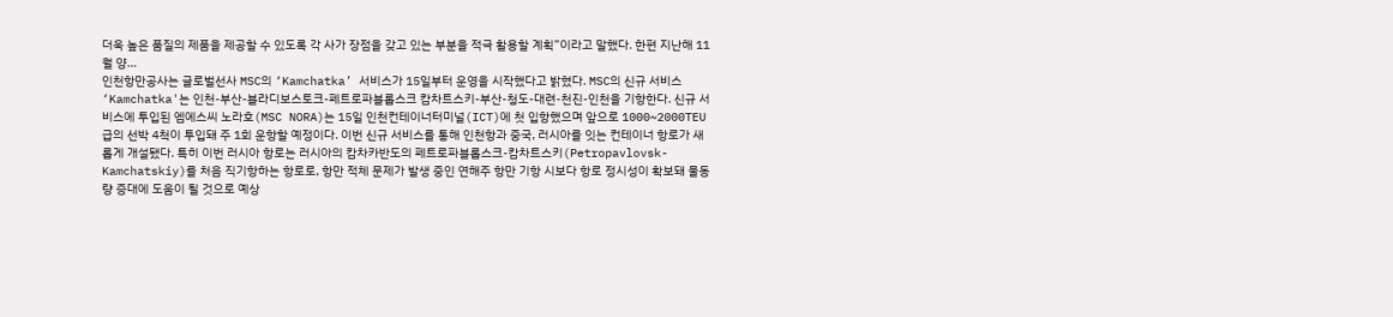더욱 높은 품질의 제품을 제공할 수 있도록 각 사가 장점을 갖고 있는 부분을 적극 활용할 계획”이라고 말했다. 한편 지난해 11월 양…
인천항만공사는 글로벌선사 MSC의 ‘Kamchatka’ 서비스가 15일부터 운영을 시작했다고 밝혔다. MSC의 신규 서비스 ‘Kamchatka'는 인천-부산-블라디보스토크-페트로파블롭스크 캄차트스키-부산-청도-대련-천진-인천을 기항한다. 신규 서비스에 투입된 엠에스씨 노라호(MSC NORA)는 15일 인천컨테이너터미널(ICT)에 첫 입항했으며 앞으로 1000~2000TEU 급의 선박 4척이 투입돼 주 1회 운항할 예정이다. 이번 신규 서비스를 통해 인천항과 중국, 러시아를 잇는 컨테이너 항로가 새롭게 개설됐다. 특히 이번 러시아 항로는 러시아의 캄차카반도의 페트로파블롭스크-캄차트스키(Petropavlovsk-Kamchatskiy)를 처음 직기항하는 항로로, 항만 적체 문제가 발생 중인 연해주 항만 기항 시보다 항로 정시성이 확보돼 물동량 증대에 도움이 될 것으로 예상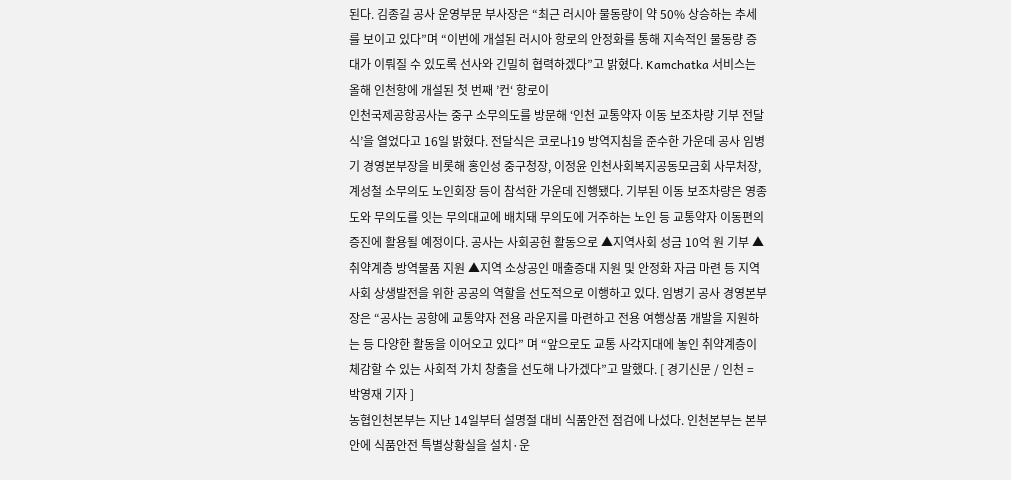된다. 김종길 공사 운영부문 부사장은 “최근 러시아 물동량이 약 50% 상승하는 추세를 보이고 있다”며 “이번에 개설된 러시아 항로의 안정화를 통해 지속적인 물동량 증대가 이뤄질 수 있도록 선사와 긴밀히 협력하겠다”고 밝혔다. Kamchatka 서비스는 올해 인천항에 개설된 첫 번째 ’컨‘ 항로이
인천국제공항공사는 중구 소무의도를 방문해 ‘인천 교통약자 이동 보조차량 기부 전달식’을 열었다고 16일 밝혔다. 전달식은 코로나19 방역지침을 준수한 가운데 공사 임병기 경영본부장을 비롯해 홍인성 중구청장, 이정윤 인천사회복지공동모금회 사무처장, 계성철 소무의도 노인회장 등이 참석한 가운데 진행됐다. 기부된 이동 보조차량은 영종도와 무의도를 잇는 무의대교에 배치돼 무의도에 거주하는 노인 등 교통약자 이동편의 증진에 활용될 예정이다. 공사는 사회공헌 활동으로 ▲지역사회 성금 10억 원 기부 ▲취약계층 방역물품 지원 ▲지역 소상공인 매출증대 지원 및 안정화 자금 마련 등 지역사회 상생발전을 위한 공공의 역할을 선도적으로 이행하고 있다. 임병기 공사 경영본부장은 “공사는 공항에 교통약자 전용 라운지를 마련하고 전용 여행상품 개발을 지원하는 등 다양한 활동을 이어오고 있다” 며 “앞으로도 교통 사각지대에 놓인 취약계층이 체감할 수 있는 사회적 가치 창출을 선도해 나가겠다”고 말했다. [ 경기신문 / 인천 = 박영재 기자 ]
농협인천본부는 지난 14일부터 설명절 대비 식품안전 점검에 나섰다. 인천본부는 본부 안에 식품안전 특별상황실을 설치·운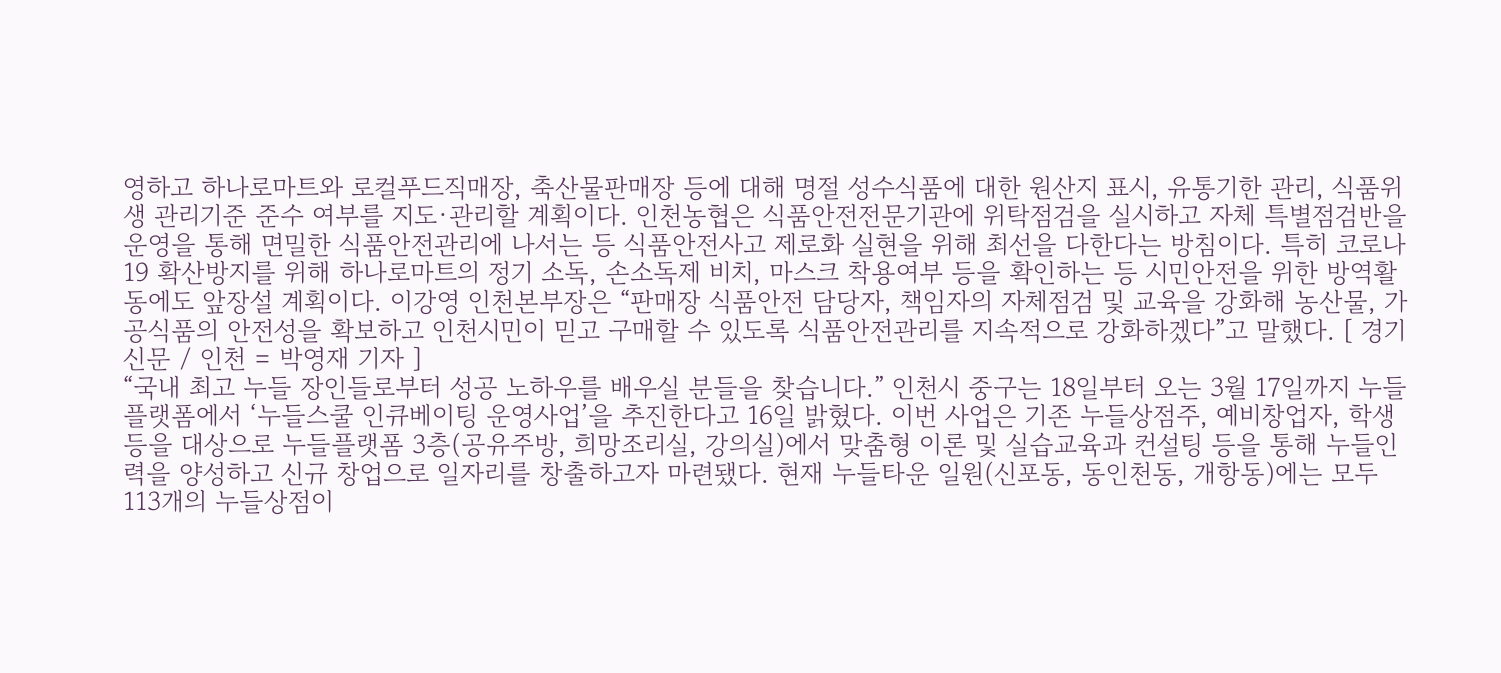영하고 하나로마트와 로컬푸드직매장, 축산물판매장 등에 대해 명절 성수식품에 대한 원산지 표시, 유통기한 관리, 식품위생 관리기준 준수 여부를 지도·관리할 계획이다. 인천농협은 식품안전전문기관에 위탁점검을 실시하고 자체 특별점검반을 운영을 통해 면밀한 식품안전관리에 나서는 등 식품안전사고 제로화 실현을 위해 최선을 다한다는 방침이다. 특히 코로나19 확산방지를 위해 하나로마트의 정기 소독, 손소독제 비치, 마스크 착용여부 등을 확인하는 등 시민안전을 위한 방역활동에도 앞장설 계획이다. 이강영 인천본부장은 “판매장 식품안전 담당자, 책임자의 자체점검 및 교육을 강화해 농산물, 가공식품의 안전성을 확보하고 인천시민이 믿고 구매할 수 있도록 식품안전관리를 지속적으로 강화하겠다”고 말했다. [ 경기신문 / 인천 = 박영재 기자 ]
“국내 최고 누들 장인들로부터 성공 노하우를 배우실 분들을 찾습니다.” 인천시 중구는 18일부터 오는 3월 17일까지 누들플랫폼에서 ‘누들스쿨 인큐베이팅 운영사업’을 추진한다고 16일 밝혔다. 이번 사업은 기존 누들상점주, 예비창업자, 학생 등을 대상으로 누들플랫폼 3층(공유주방, 희망조리실, 강의실)에서 맞춤형 이론 및 실습교육과 컨설팅 등을 통해 누들인력을 양성하고 신규 창업으로 일자리를 창출하고자 마련됐다. 현재 누들타운 일원(신포동, 동인천동, 개항동)에는 모두 113개의 누들상점이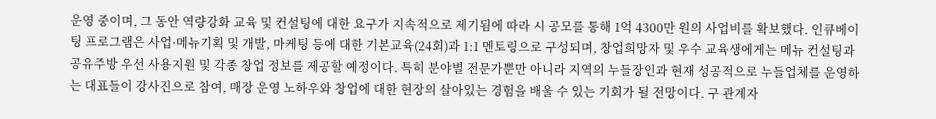운영 중이며, 그 동안 역량강화 교육 및 컨설팅에 대한 요구가 지속적으로 제기됨에 따라 시 공모를 통해 1억 4300만 원의 사업비를 확보했다. 인큐베이팅 프로그램은 사업·메뉴기획 및 개발, 마케팅 등에 대한 기본교육(24회)과 1:1 멘토링으로 구성되며, 창업희망자 및 우수 교육생에게는 메뉴 컨설팅과 공유주방 우선 사용지원 및 각종 창업 정보를 제공할 예정이다. 특히 분야별 전문가뿐만 아니라 지역의 누들장인과 현재 성공적으로 누들업체를 운영하는 대표들이 강사진으로 참여, 매장 운영 노하우와 창업에 대한 현장의 살아있는 경험을 배울 수 있는 기회가 될 전망이다. 구 관계자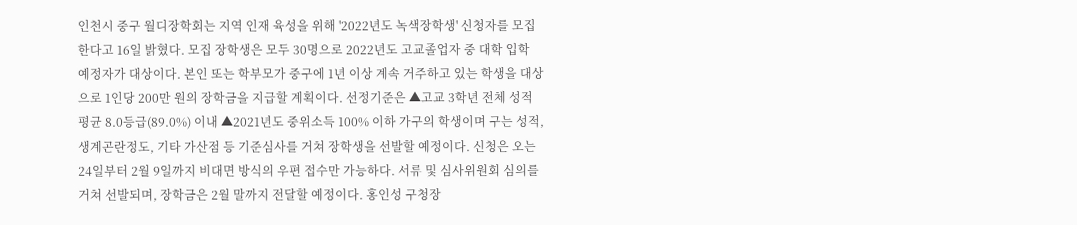인천시 중구 월디장학회는 지역 인재 육성을 위해 '2022년도 녹색장학생' 신청자를 모집한다고 16일 밝혔다. 모집 장학생은 모두 30명으로 2022년도 고교졸업자 중 대학 입학 예정자가 대상이다. 본인 또는 학부모가 중구에 1년 이상 계속 거주하고 있는 학생을 대상으로 1인당 200만 원의 장학금을 지급할 계획이다. 선정기준은 ▲고교 3학년 전체 성적 평균 8.0등급(89.0%) 이내 ▲2021년도 중위소득 100% 이하 가구의 학생이며 구는 성적, 생계곤란정도, 기타 가산점 등 기준심사를 거쳐 장학생을 선발할 예정이다. 신청은 오는 24일부터 2월 9일까지 비대면 방식의 우편 접수만 가능하다. 서류 및 심사위원회 심의를 거쳐 선발되며, 장학금은 2월 말까지 전달할 예정이다. 홍인성 구청장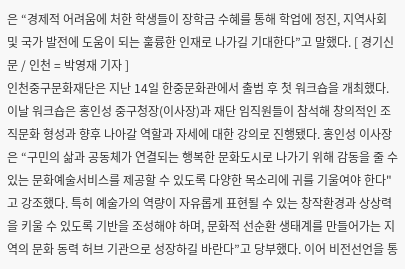은 “경제적 어려움에 처한 학생들이 장학금 수혜를 통해 학업에 정진, 지역사회 및 국가 발전에 도움이 되는 훌륭한 인재로 나가길 기대한다”고 말했다. [ 경기신문 / 인천 = 박영재 기자 ]
인천중구문화재단은 지난 14일 한중문화관에서 출범 후 첫 워크숍을 개최했다. 이날 워크숍은 홍인성 중구청장(이사장)과 재단 임직원들이 참석해 창의적인 조직문화 형성과 향후 나아갈 역할과 자세에 대한 강의로 진행됐다. 홍인성 이사장은 “구민의 삶과 공동체가 연결되는 행복한 문화도시로 나가기 위해 감동을 줄 수 있는 문화예술서비스를 제공할 수 있도록 다양한 목소리에 귀를 기울여야 한다"고 강조했다. 특히 예술가의 역량이 자유롭게 표현될 수 있는 창작환경과 상상력을 키울 수 있도록 기반을 조성해야 하며, 문화적 선순환 생태계를 만들어가는 지역의 문화 동력 허브 기관으로 성장하길 바란다”고 당부했다. 이어 비전선언을 통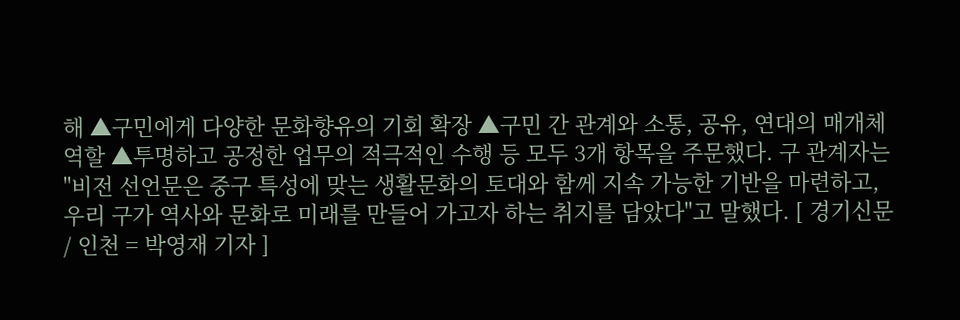해 ▲구민에게 다양한 문화향유의 기회 확장 ▲구민 간 관계와 소통, 공유, 연대의 매개체 역할 ▲투명하고 공정한 업무의 적극적인 수행 등 모두 3개 항목을 주문했다. 구 관계자는 "비전 선언문은 중구 특성에 맞는 생활문화의 토대와 함께 지속 가능한 기반을 마련하고, 우리 구가 역사와 문화로 미래를 만들어 가고자 하는 취지를 담았다"고 말했다. [ 경기신문 / 인천 = 박영재 기자 ]